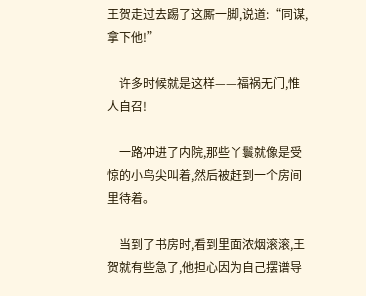王贺走过去踢了这厮一脚,说道:“同谋,拿下他!”

    许多时候就是这样——福祸无门,惟人自召!

    一路冲进了内院,那些丫鬟就像是受惊的小鸟尖叫着,然后被赶到一个房间里待着。

    当到了书房时,看到里面浓烟滚滚,王贺就有些急了,他担心因为自己摆谱导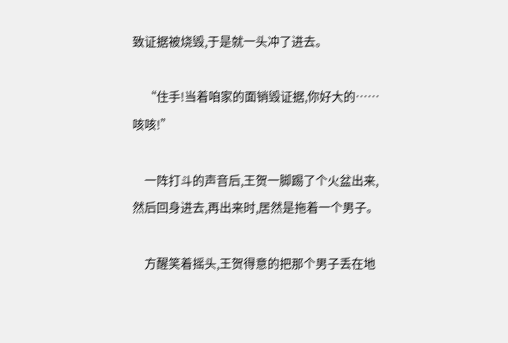致证据被烧毁,于是就一头冲了进去。

    “住手!当着咱家的面销毁证据,你好大的……咳咳!”

    一阵打斗的声音后,王贺一脚踢了个火盆出来,然后回身进去,再出来时,居然是拖着一个男子。

    方醒笑着摇头,王贺得意的把那个男子丢在地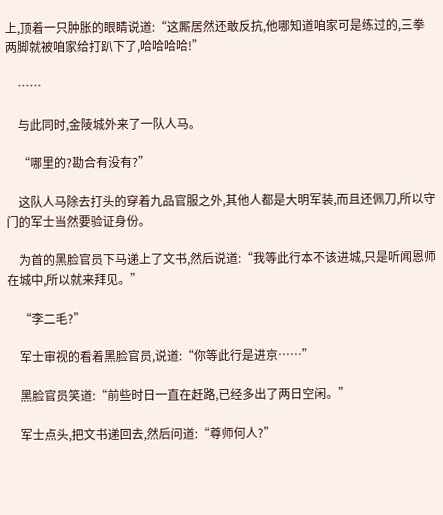上,顶着一只肿胀的眼睛说道:“这厮居然还敢反抗,他哪知道咱家可是练过的,三拳两脚就被咱家给打趴下了,哈哈哈哈!”

    ……

    与此同时,金陵城外来了一队人马。

    “哪里的?勘合有没有?”

    这队人马除去打头的穿着九品官服之外,其他人都是大明军装,而且还佩刀,所以守门的军士当然要验证身份。

    为首的黑脸官员下马递上了文书,然后说道:“我等此行本不该进城,只是听闻恩师在城中,所以就来拜见。”

    “李二毛?”

    军士审视的看着黑脸官员,说道:“你等此行是进京……”

    黑脸官员笑道:“前些时日一直在赶路,已经多出了两日空闲。”

    军士点头,把文书递回去,然后问道:“尊师何人?”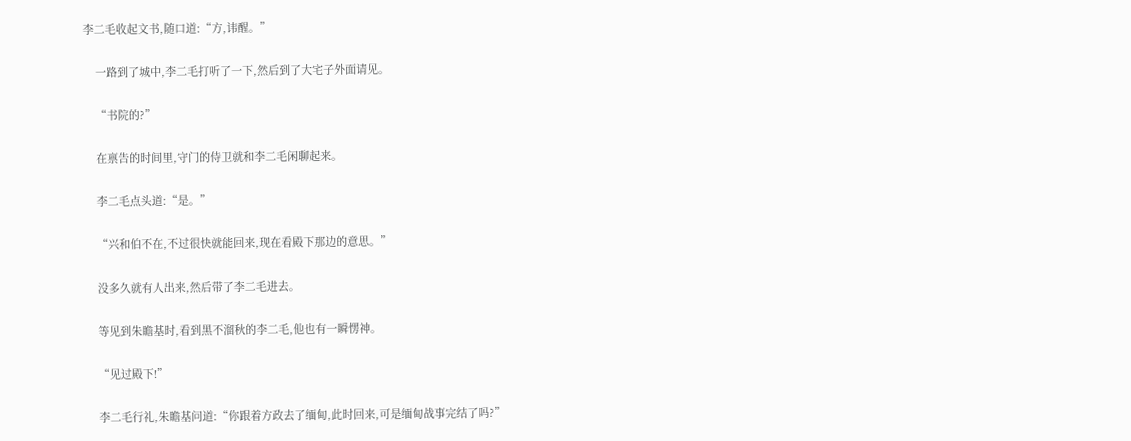李二毛收起文书,随口道:“方,讳醒。”

    一路到了城中,李二毛打听了一下,然后到了大宅子外面请见。

    “书院的?”

    在禀告的时间里,守门的侍卫就和李二毛闲聊起来。

    李二毛点头道:“是。”

    “兴和伯不在,不过很快就能回来,现在看殿下那边的意思。”

    没多久就有人出来,然后带了李二毛进去。

    等见到朱瞻基时,看到黑不溜秋的李二毛,他也有一瞬愣神。

    “见过殿下!”

    李二毛行礼,朱瞻基问道:“你跟着方政去了缅甸,此时回来,可是缅甸战事完结了吗?”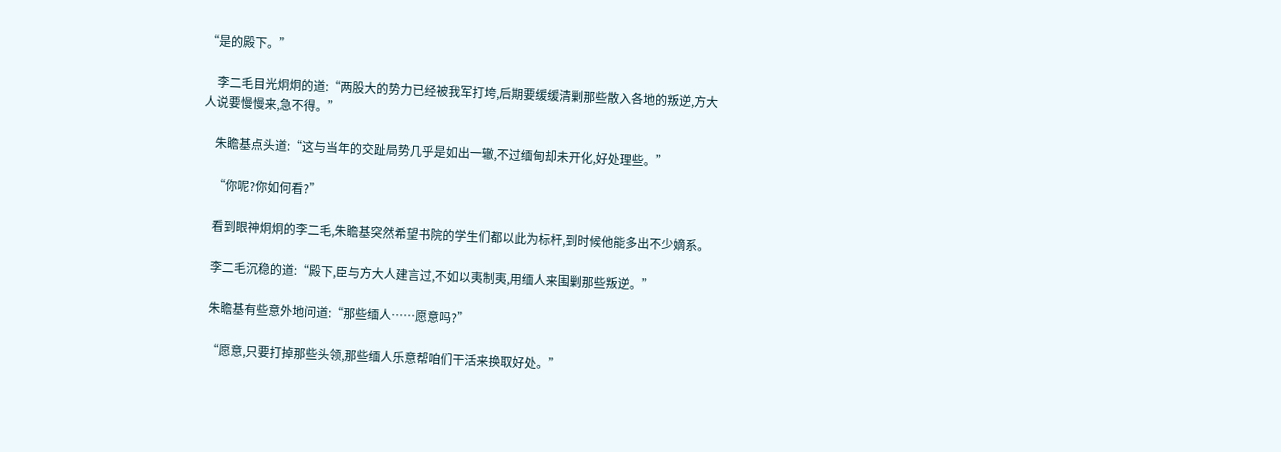“是的殿下。”

    李二毛目光炯炯的道:“两股大的势力已经被我军打垮,后期要缓缓清剿那些散入各地的叛逆,方大人说要慢慢来,急不得。”

    朱瞻基点头道:“这与当年的交趾局势几乎是如出一辙,不过缅甸却未开化,好处理些。”

    “你呢?你如何看?”

    看到眼神炯炯的李二毛,朱瞻基突然希望书院的学生们都以此为标杆,到时候他能多出不少嫡系。

    李二毛沉稳的道:“殿下,臣与方大人建言过,不如以夷制夷,用缅人来围剿那些叛逆。”

    朱瞻基有些意外地问道:“那些缅人……愿意吗?”

    “愿意,只要打掉那些头领,那些缅人乐意帮咱们干活来换取好处。”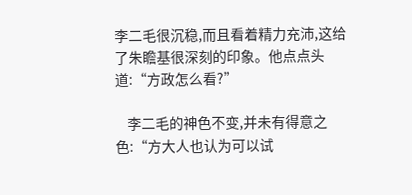李二毛很沉稳,而且看着精力充沛,这给了朱瞻基很深刻的印象。他点点头道:“方政怎么看?”

    李二毛的神色不变,并未有得意之色:“方大人也认为可以试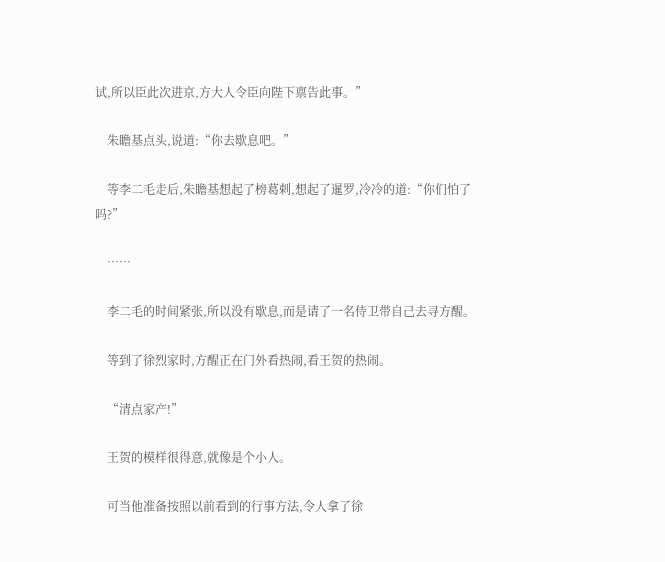试,所以臣此次进京,方大人令臣向陛下禀告此事。”

    朱瞻基点头,说道:“你去歇息吧。”

    等李二毛走后,朱瞻基想起了榜葛剌,想起了暹罗,冷冷的道:“你们怕了吗?”

    ……

    李二毛的时间紧张,所以没有歇息,而是请了一名侍卫带自己去寻方醒。

    等到了徐烈家时,方醒正在门外看热闹,看王贺的热闹。

    “清点家产!”

    王贺的模样很得意,就像是个小人。

    可当他准备按照以前看到的行事方法,令人拿了徐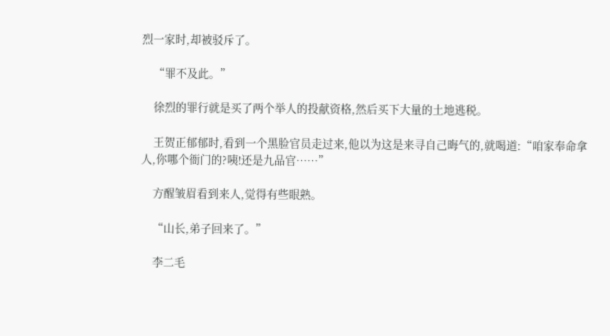烈一家时,却被驳斥了。

    “罪不及此。”

    徐烈的罪行就是买了两个举人的投献资格,然后买下大量的土地逃税。

    王贺正郁郁时,看到一个黑脸官员走过来,他以为这是来寻自己晦气的,就喝道:“咱家奉命拿人,你哪个衙门的?咦!还是九品官……”

    方醒皱眉看到来人,觉得有些眼熟。

    “山长,弟子回来了。”

    李二毛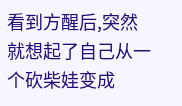看到方醒后,突然就想起了自己从一个砍柴娃变成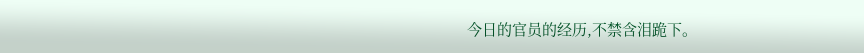今日的官员的经历,不禁含泪跪下。